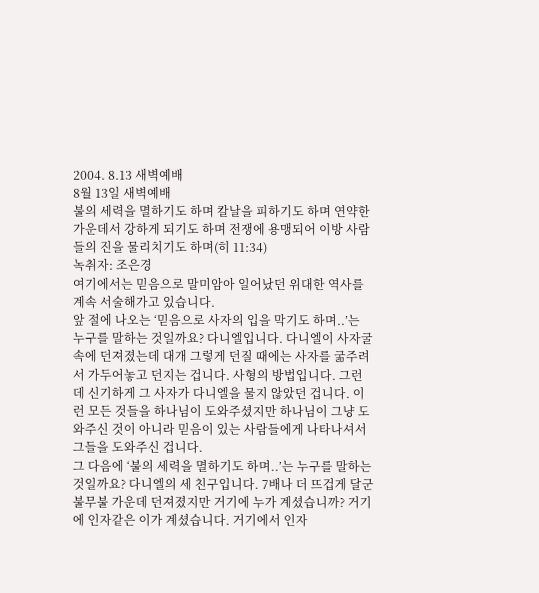2004. 8.13 새벽예배
8월 13일 새벽예배
불의 세력을 멸하기도 하며 칼날을 피하기도 하며 연약한 가운데서 강하게 되기도 하며 전쟁에 용맹되어 이방 사람들의 진을 물리치기도 하며(히 11:34)
녹취자: 조은경
여기에서는 믿음으로 말미암아 일어났던 위대한 역사를 계속 서술해가고 있습니다.
앞 절에 나오는 ‘믿음으로 사자의 입을 막기도 하며..’는 누구를 말하는 것일까요? 다니엘입니다. 다니엘이 사자굴 속에 던져졌는데 대개 그렇게 던질 때에는 사자를 굶주려서 가두어놓고 던지는 겁니다. 사형의 방법입니다. 그런데 신기하게 그 사자가 다니엘을 물지 않았던 겁니다. 이런 모든 것들을 하나님이 도와주셨지만 하나님이 그냥 도와주신 것이 아니라 믿음이 있는 사람들에게 나타나셔서 그들을 도와주신 겁니다.
그 다음에 ‘불의 세력을 멸하기도 하며..’는 누구를 말하는 것일까요? 다니엘의 세 친구입니다. 7배나 더 뜨겁게 달군 불무불 가운데 던져졌지만 거기에 누가 계셨습니까? 거기에 인자같은 이가 계셨습니다. 거기에서 인자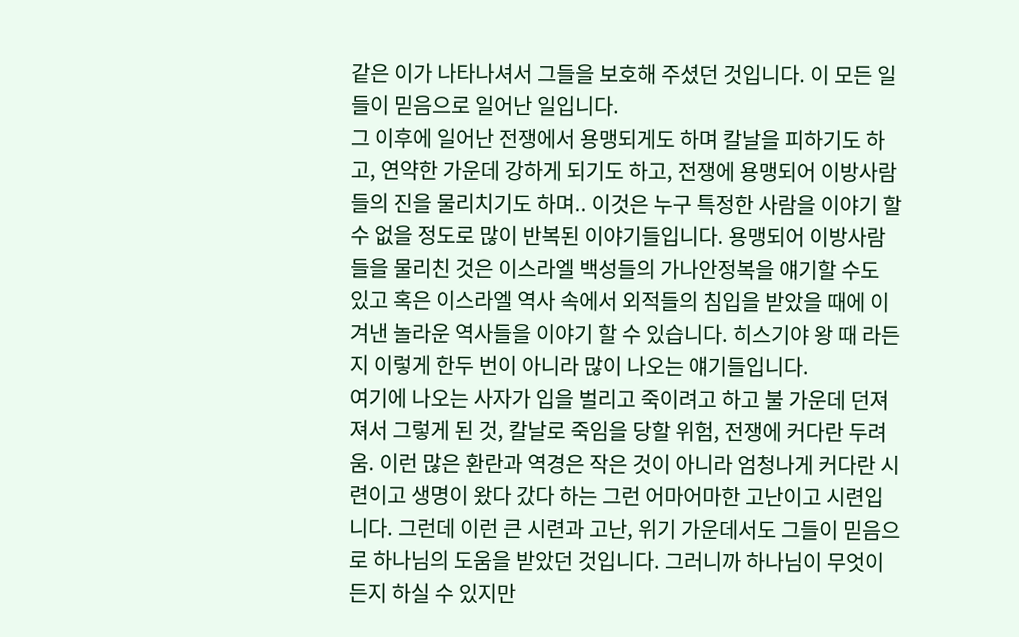같은 이가 나타나셔서 그들을 보호해 주셨던 것입니다. 이 모든 일들이 믿음으로 일어난 일입니다.
그 이후에 일어난 전쟁에서 용맹되게도 하며 칼날을 피하기도 하고, 연약한 가운데 강하게 되기도 하고, 전쟁에 용맹되어 이방사람들의 진을 물리치기도 하며.. 이것은 누구 특정한 사람을 이야기 할 수 없을 정도로 많이 반복된 이야기들입니다. 용맹되어 이방사람들을 물리친 것은 이스라엘 백성들의 가나안정복을 얘기할 수도 있고 혹은 이스라엘 역사 속에서 외적들의 침입을 받았을 때에 이겨낸 놀라운 역사들을 이야기 할 수 있습니다. 히스기야 왕 때 라든지 이렇게 한두 번이 아니라 많이 나오는 얘기들입니다.
여기에 나오는 사자가 입을 벌리고 죽이려고 하고 불 가운데 던져져서 그렇게 된 것, 칼날로 죽임을 당할 위험, 전쟁에 커다란 두려움. 이런 많은 환란과 역경은 작은 것이 아니라 엄청나게 커다란 시련이고 생명이 왔다 갔다 하는 그런 어마어마한 고난이고 시련입니다. 그런데 이런 큰 시련과 고난, 위기 가운데서도 그들이 믿음으로 하나님의 도움을 받았던 것입니다. 그러니까 하나님이 무엇이든지 하실 수 있지만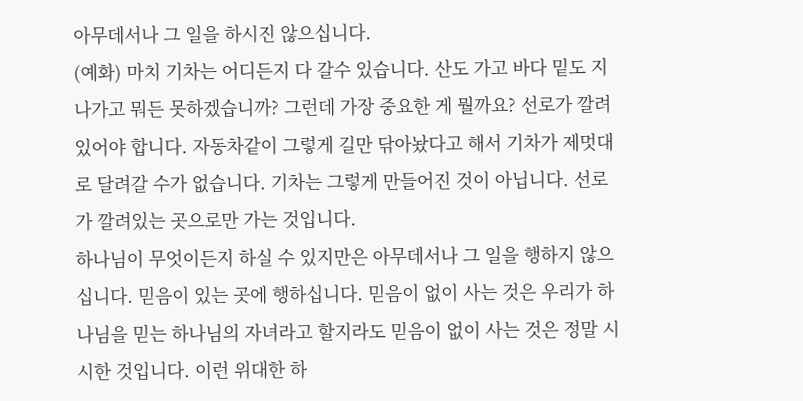아무데서나 그 일을 하시진 않으십니다.
(예화) 마치 기차는 어디든지 다 갈수 있습니다. 산도 가고 바다 밑도 지나가고 뭐든 못하겠습니까? 그런데 가장 중요한 게 뭘까요? 선로가 깔려있어야 합니다. 자동차같이 그렇게 길만 닦아놨다고 해서 기차가 제멋대로 달려갈 수가 없습니다. 기차는 그렇게 만들어진 것이 아닙니다. 선로가 깔려있는 곳으로만 가는 것입니다.
하나님이 무엇이든지 하실 수 있지만은 아무데서나 그 일을 행하지 않으십니다. 믿음이 있는 곳에 행하십니다. 믿음이 없이 사는 것은 우리가 하나님을 믿는 하나님의 자녀라고 할지라도 믿음이 없이 사는 것은 정말 시시한 것입니다. 이런 위대한 하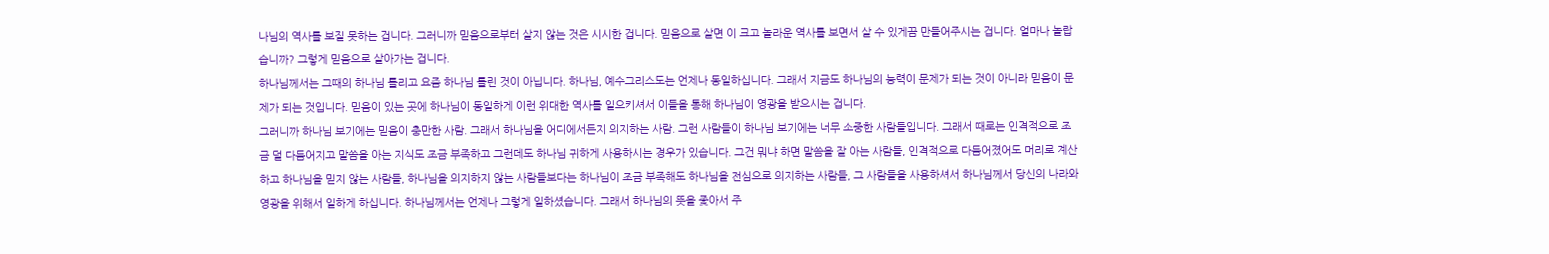나님의 역사를 보질 못하는 겁니다. 그러니까 믿음으로부터 살지 않는 것은 시시한 겁니다. 믿음으로 살면 이 크고 놀라운 역사를 보면서 살 수 있게끔 만들어주시는 겁니다. 얼마나 놀랍습니까? 그렇게 믿음으로 살아가는 겁니다.
하나님께서는 그때의 하나님 틀리고 요즘 하나님 틀린 것이 아닙니다. 하나님, 예수그리스도는 언제나 동일하십니다. 그래서 지금도 하나님의 능력이 문제가 되는 것이 아니라 믿음이 문제가 되는 것입니다. 믿음이 있는 곳에 하나님이 동일하게 이런 위대한 역사를 일으키셔서 이들을 통해 하나님이 영광을 받으시는 겁니다.
그러니까 하나님 보기에는 믿음이 충만한 사람. 그래서 하나님을 어디에서든지 의지하는 사람. 그런 사람들이 하나님 보기에는 너무 소중한 사람들입니다. 그래서 때로는 인격적으로 조금 덜 다듬어지고 말씀을 아는 지식도 조금 부족하고 그런데도 하나님 귀하게 사용하시는 경우가 있습니다. 그건 뭐냐 하면 말씀을 잘 아는 사람들, 인격적으로 다듬어졌어도 머리로 계산하고 하나님을 믿지 않는 사람들, 하나님을 의지하지 않는 사람들보다는 하나님이 조금 부족해도 하나님을 전심으로 의지하는 사람들, 그 사람들을 사용하셔서 하나님께서 당신의 나라와 영광을 위해서 일하게 하십니다. 하나님께서는 언제나 그렇게 일하셨습니다. 그래서 하나님의 뜻을 좇아서 주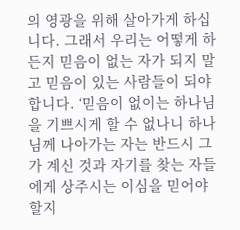의 영광을 위해 살아가게 하십니다. 그래서 우리는 어떻게 하든지 믿음이 없는 자가 되지 말고 믿음이 있는 사람들이 되야 합니다. ‘믿음이 없이는 하나님을 기쁘시게 할 수 없나니 하나님께 나아가는 자는 반드시 그가 계신 것과 자기를 찾는 자들에게 상주시는 이심을 믿어야 할지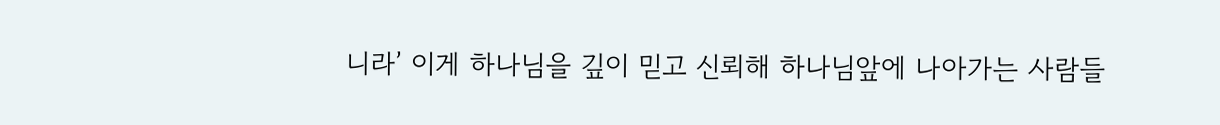니라’ 이게 하나님을 깊이 믿고 신뢰해 하나님앞에 나아가는 사람들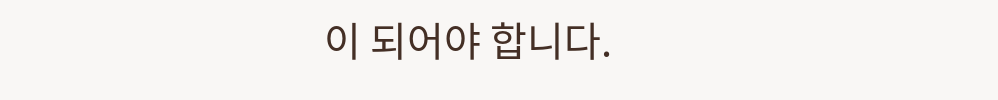이 되어야 합니다.